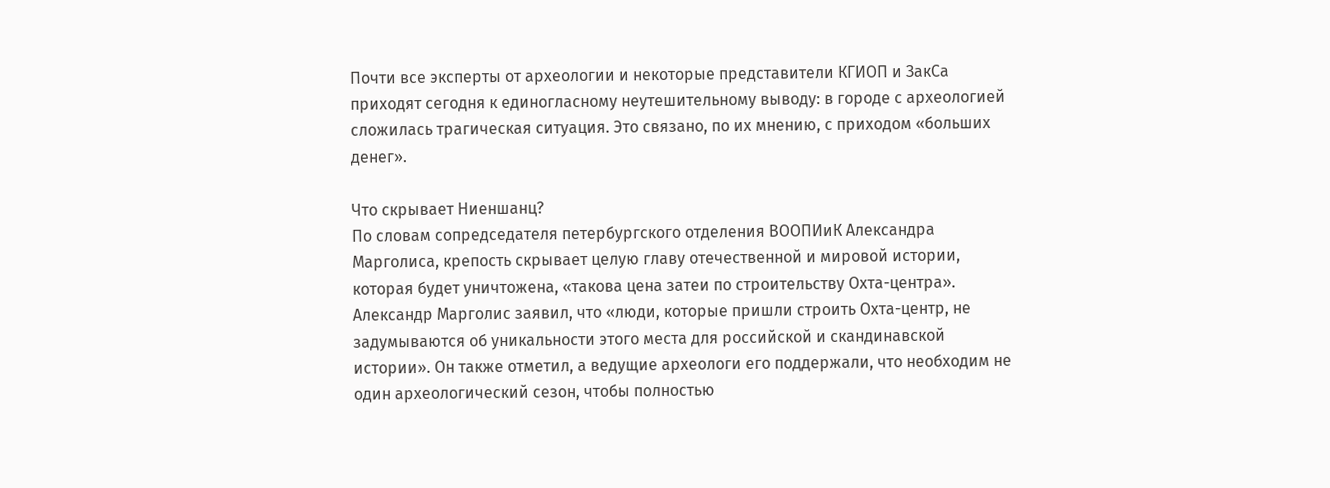Почти все эксперты от археологии и некоторые представители КГИОП и ЗакСа приходят сегодня к единогласному неутешительному выводу: в городе с археологией сложилась трагическая ситуация. Это связано, по их мнению, с приходом «больших денег».

Что скрывает Ниеншанц?
По словам сопредседателя петербургского отделения ВООПИиК Александра Марголиса, крепость скрывает целую главу отечественной и мировой истории, которая будет уничтожена, «такова цена затеи по строительству Охта-центра». Александр Марголис заявил, что «люди, которые пришли строить Охта-центр, не задумываются об уникальности этого места для российской и скандинавской истории». Он также отметил, а ведущие археологи его поддержали, что необходим не один археологический сезон, чтобы полностью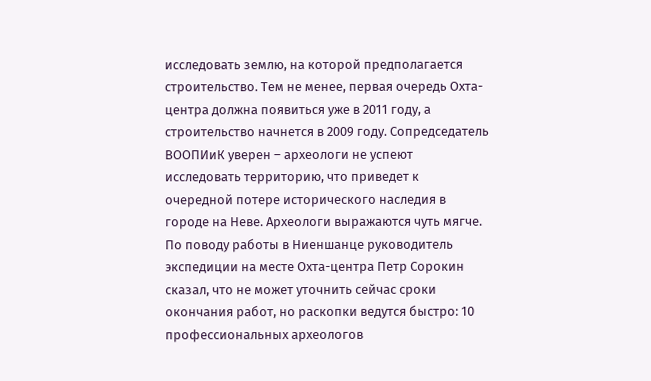исследовать землю, на которой предполагается строительство. Тем не менее, первая очередь Охта-центра должна появиться уже в 2011 году, а строительство начнется в 2009 году. Сопредседатель ВООПИиК уверен – археологи не успеют исследовать территорию, что приведет к очередной потере исторического наследия в городе на Неве. Археологи выражаются чуть мягче. По поводу работы в Ниеншанце руководитель экспедиции на месте Охта-центра Петр Сорокин сказал, что не может уточнить сейчас сроки окончания работ, но раскопки ведутся быстро: 10 профессиональных археологов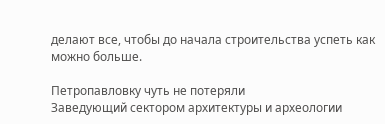делают все, чтобы до начала строительства успеть как можно больше.

Петропавловку чуть не потеряли
Заведующий сектором архитектуры и археологии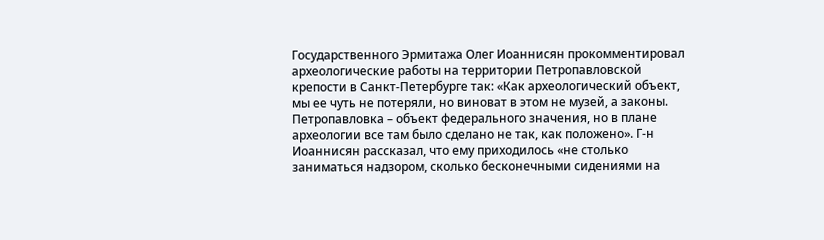Государственного Эрмитажа Олег Иоаннисян прокомментировал археологические работы на территории Петропавловской крепости в Санкт-Петербурге так: «Как археологический объект, мы ее чуть не потеряли, но виноват в этом не музей, а законы. Петропавловка – объект федерального значения, но в плане археологии все там было сделано не так, как положено». Г-н Иоаннисян рассказал, что ему приходилось «не столько заниматься надзором, сколько бесконечными сидениями на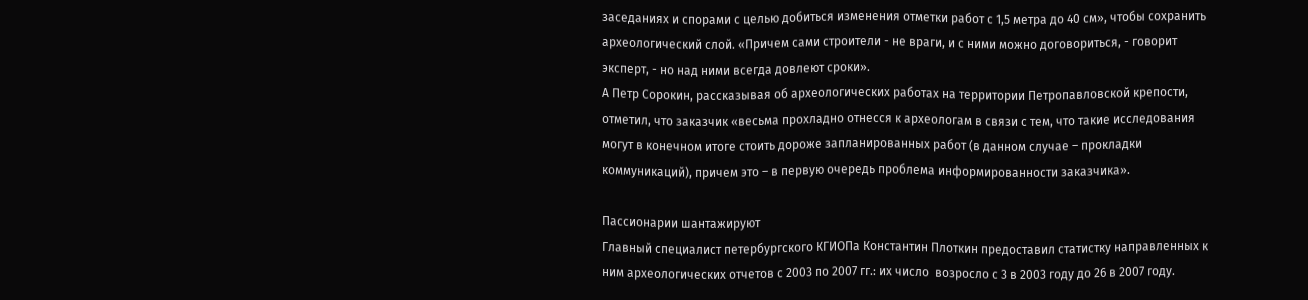заседаниях и спорами с целью добиться изменения отметки работ с 1,5 метра до 40 см», чтобы сохранить археологический слой. «Причем сами строители - не враги, и с ними можно договориться, - говорит эксперт, - но над ними всегда довлеют сроки».
А Петр Сорокин, рассказывая об археологических работах на территории Петропавловской крепости, отметил, что заказчик «весьма прохладно отнесся к археологам в связи с тем, что такие исследования могут в конечном итоге стоить дороже запланированных работ (в данном случае – прокладки коммуникаций), причем это – в первую очередь проблема информированности заказчика».

Пассионарии шантажируют
Главный специалист петербургского КГИОПа Константин Плоткин предоставил статистку направленных к ним археологических отчетов с 2003 по 2007 гг.: их число  возросло с 3 в 2003 году до 26 в 2007 году.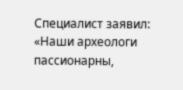Специалист заявил: «Наши археологи пассионарны,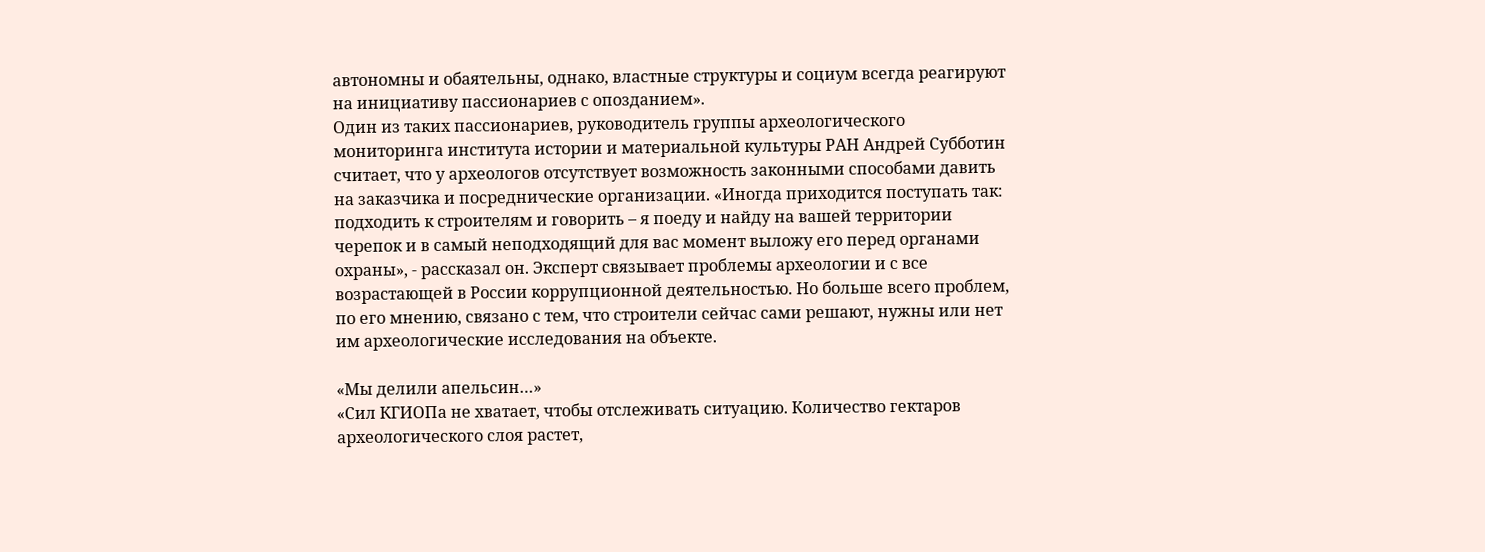автономны и обаятельны, однако, властные структуры и социум всегда реагируют на инициативу пассионариев с опозданием».
Один из таких пассионариев, руководитель группы археологического мониторинга института истории и материальной культуры РАН Андрей Субботин считает, что у археологов отсутствует возможность законными способами давить на заказчика и посреднические организации. «Иногда приходится поступать так: подходить к строителям и говорить – я поеду и найду на вашей территории черепок и в самый неподходящий для вас момент выложу его перед органами охраны», - рассказал он. Эксперт связывает проблемы археологии и с все возрастающей в России коррупционной деятельностью. Но больше всего проблем, по его мнению, связано с тем, что строители сейчас сами решают, нужны или нет им археологические исследования на объекте.

«Мы делили апельсин…»
«Сил КГИОПа не хватает, чтобы отслеживать ситуацию. Количество гектаров археологического слоя растет,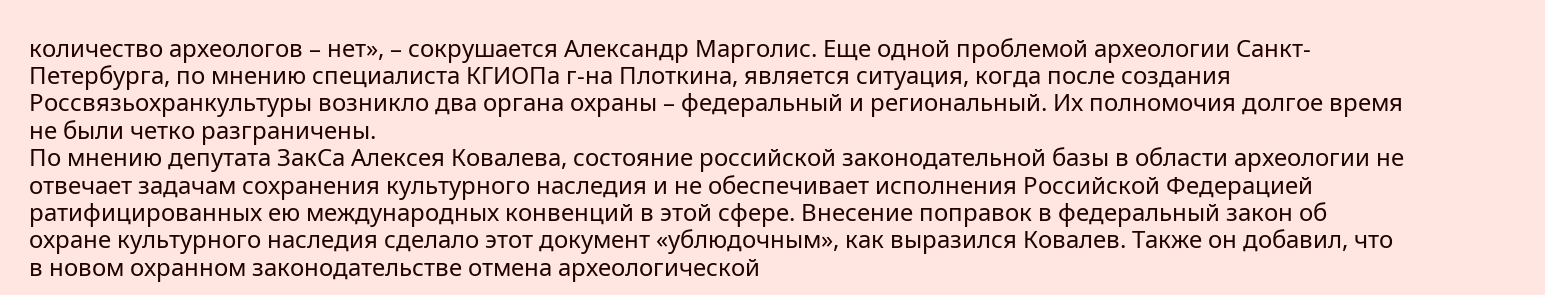количество археологов – нет», – сокрушается Александр Марголис. Еще одной проблемой археологии Санкт-Петербурга, по мнению специалиста КГИОПа г-на Плоткина, является ситуация, когда после создания Россвязьохранкультуры возникло два органа охраны – федеральный и региональный. Их полномочия долгое время не были четко разграничены.
По мнению депутата ЗакСа Алексея Ковалева, состояние российской законодательной базы в области археологии не отвечает задачам сохранения культурного наследия и не обеспечивает исполнения Российской Федерацией ратифицированных ею международных конвенций в этой сфере. Внесение поправок в федеральный закон об охране культурного наследия сделало этот документ «ублюдочным», как выразился Ковалев. Также он добавил, что в новом охранном законодательстве отмена археологической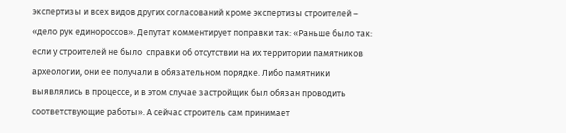экспертизы и всех видов других согласований кроме экспертизы строителей – «дело рук единороссов». Депутат комментирует поправки так: «Раньше было так: если у строителей не было  справки об отсутствии на их территории памятников археологии, они ее получали в обязательном порядке. Либо памятники выявлялись в процессе, и в этом случае застройщик был обязан проводить соответствующие работы». А сейчас строитель сам принимает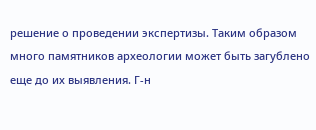решение о проведении экспертизы. Таким образом много памятников археологии может быть загублено еще до их выявления. Г-н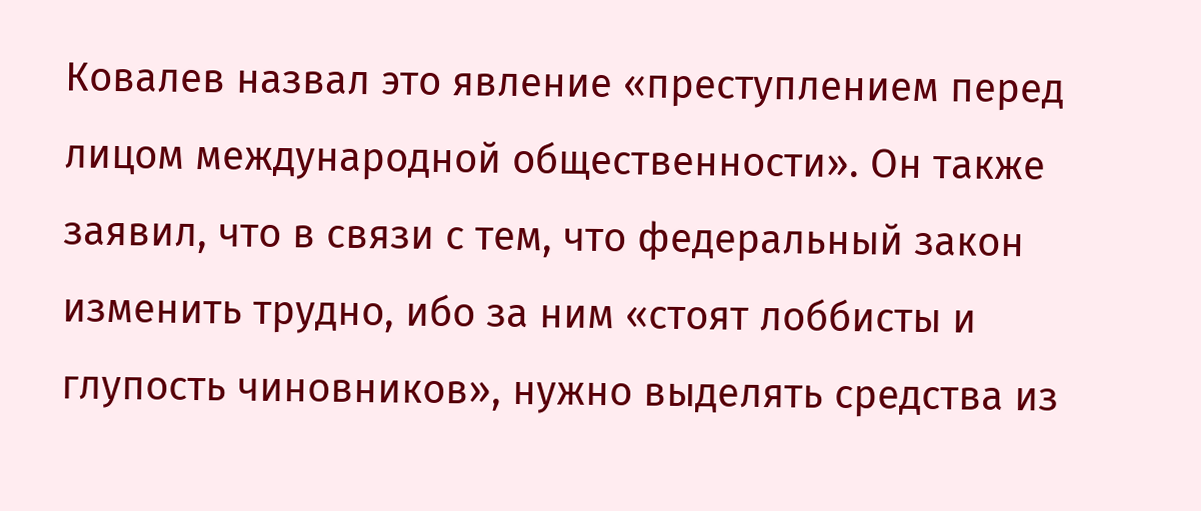Ковалев назвал это явление «преступлением перед лицом международной общественности». Он также заявил, что в связи с тем, что федеральный закон изменить трудно, ибо за ним «стоят лоббисты и глупость чиновников», нужно выделять средства из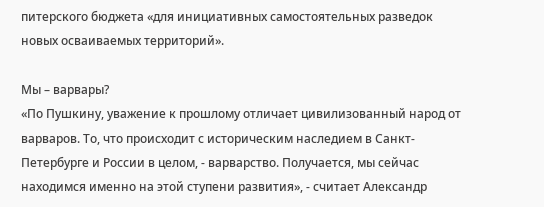питерского бюджета «для инициативных самостоятельных разведок новых осваиваемых территорий».

Мы – варвары?
«По Пушкину, уважение к прошлому отличает цивилизованный народ от варваров. То, что происходит с историческим наследием в Санкт-Петербурге и России в целом, - варварство. Получается, мы сейчас находимся именно на этой ступени развития», - считает Александр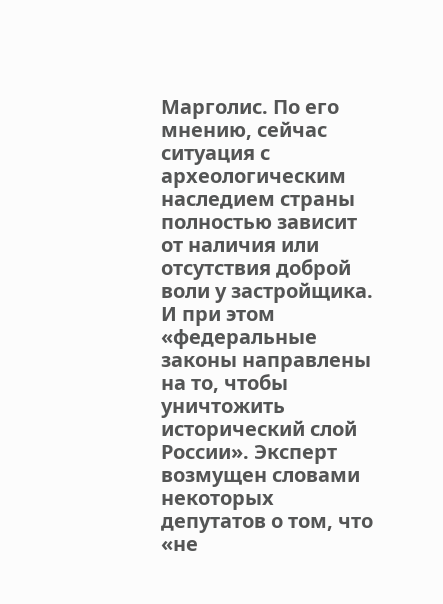Марголис. По его мнению, сейчас ситуация с археологическим наследием страны полностью зависит от наличия или отсутствия доброй воли у застройщика. И при этом «федеральные законы направлены на то, чтобы уничтожить исторический слой России». Эксперт возмущен словами некоторых депутатов о том, что «не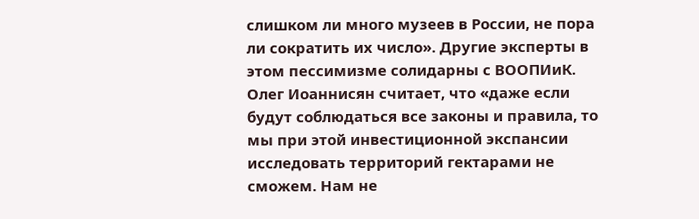слишком ли много музеев в России, не пора ли сократить их число». Другие эксперты в этом пессимизме солидарны с ВООПИиК. Олег Иоаннисян считает, что «даже если будут соблюдаться все законы и правила, то мы при этой инвестиционной экспансии исследовать территорий гектарами не сможем. Нам не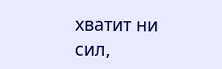хватит ни сил,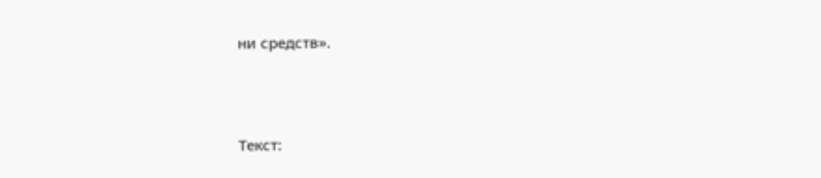ни средств».



Текст: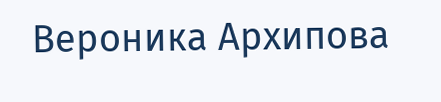Вероника Архипова